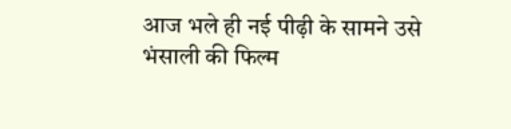आज भले ही नई पीढ़ी के सामने उसे भंसाली की फिल्म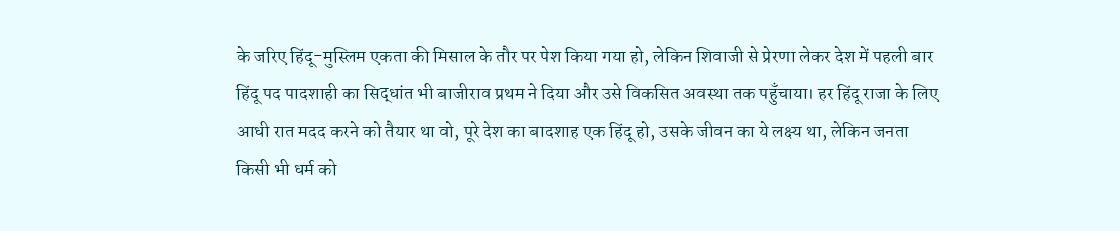के जरिए हिंदू-मुस्लिम एकता की मिसाल के तौर पर पेश किया गया हो, लेकिन शिवाजी से प्रेरणा लेकर देश में पहली बार हिंदू पद पादशाही का सिद्धांत भी बाजीराव प्रथम ने दिया और उसे विकसित अवस्था तक पहुँचाया। हर हिंदू राजा के लिए आधी रात मदद करने को तैयार था वो, पूरे देश का बादशाह एक हिंदू हो, उसके जीवन का ये लक्ष्य था, लेकिन जनता किसी भी धर्म को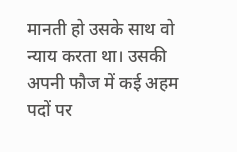मानती हो उसके साथ वो न्याय करता था। उसकी अपनी फौज में कई अहम पदों पर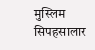मुस्लिम सिपहसालार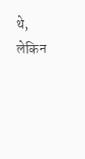थे, लेकिन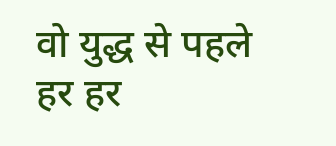वो युद्ध से पहले हर हर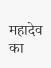महादेव का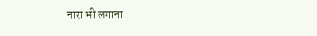नारा भी लगाना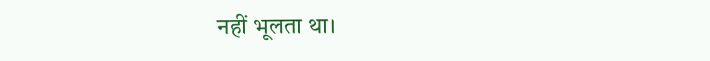नहीं भूलता था।